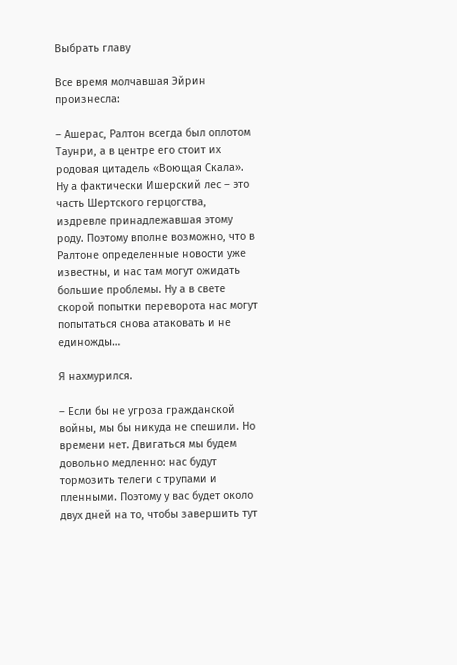Выбрать главу

Все время молчавшая Эйрин произнесла:

– Ашерас, Ралтон всегда был оплотом Таунри, а в центре его стоит их родовая цитадель «Воющая Скала». Ну а фактически Ишерский лес – это часть Шертского герцогства, издревле принадлежавшая этому роду. Поэтому вполне возможно, что в Ралтоне определенные новости уже известны, и нас там могут ожидать большие проблемы. Ну а в свете скорой попытки переворота нас могут попытаться снова атаковать и не единожды…

Я нахмурился.

– Если бы не угроза гражданской войны, мы бы никуда не спешили. Но времени нет. Двигаться мы будем довольно медленно: нас будут тормозить телеги с трупами и пленными. Поэтому у вас будет около двух дней на то, чтобы завершить тут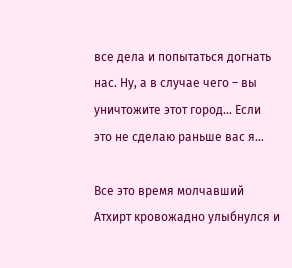все дела и попытаться догнать нас. Ну, а в случае чего – вы уничтожите этот город… Если это не сделаю раньше вас я…

Все это время молчавший Атхирт кровожадно улыбнулся и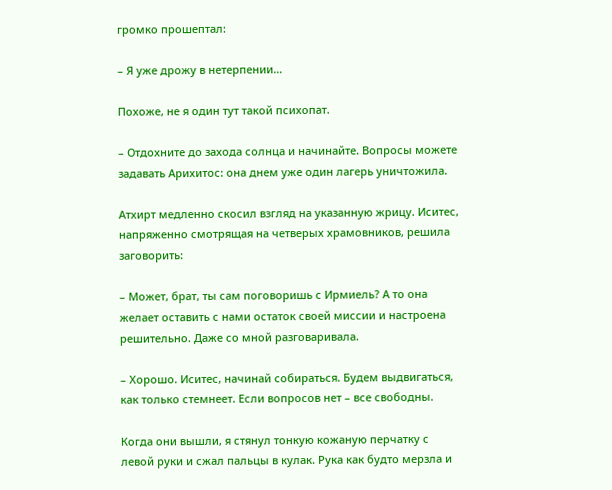громко прошептал:

– Я уже дрожу в нетерпении…

Похоже, не я один тут такой психопат.

– Отдохните до захода солнца и начинайте. Вопросы можете задавать Арихитос: она днем уже один лагерь уничтожила.

Атхирт медленно скосил взгляд на указанную жрицу. Иситес, напряженно смотрящая на четверых храмовников, решила заговорить:

– Может, брат, ты сам поговоришь с Ирмиель? А то она желает оставить с нами остаток своей миссии и настроена решительно. Даже со мной разговаривала.

– Хорошо. Иситес, начинай собираться. Будем выдвигаться, как только стемнеет. Если вопросов нет – все свободны.

Когда они вышли, я стянул тонкую кожаную перчатку с левой руки и сжал пальцы в кулак. Рука как будто мерзла и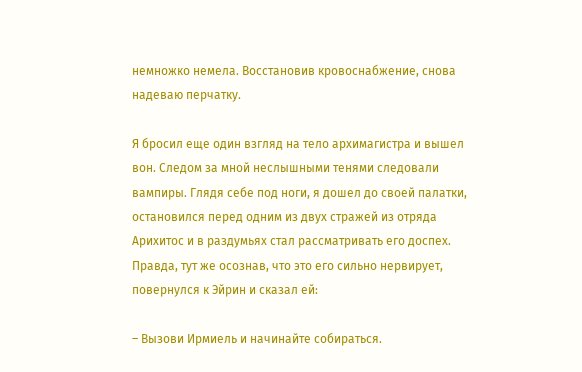немножко немела. Восстановив кровоснабжение, снова надеваю перчатку.

Я бросил еще один взгляд на тело архимагистра и вышел вон. Следом за мной неслышными тенями следовали вампиры. Глядя себе под ноги, я дошел до своей палатки, остановился перед одним из двух стражей из отряда Арихитос и в раздумьях стал рассматривать его доспех. Правда, тут же осознав, что это его сильно нервирует, повернулся к Эйрин и сказал ей:

– Вызови Ирмиель и начинайте собираться.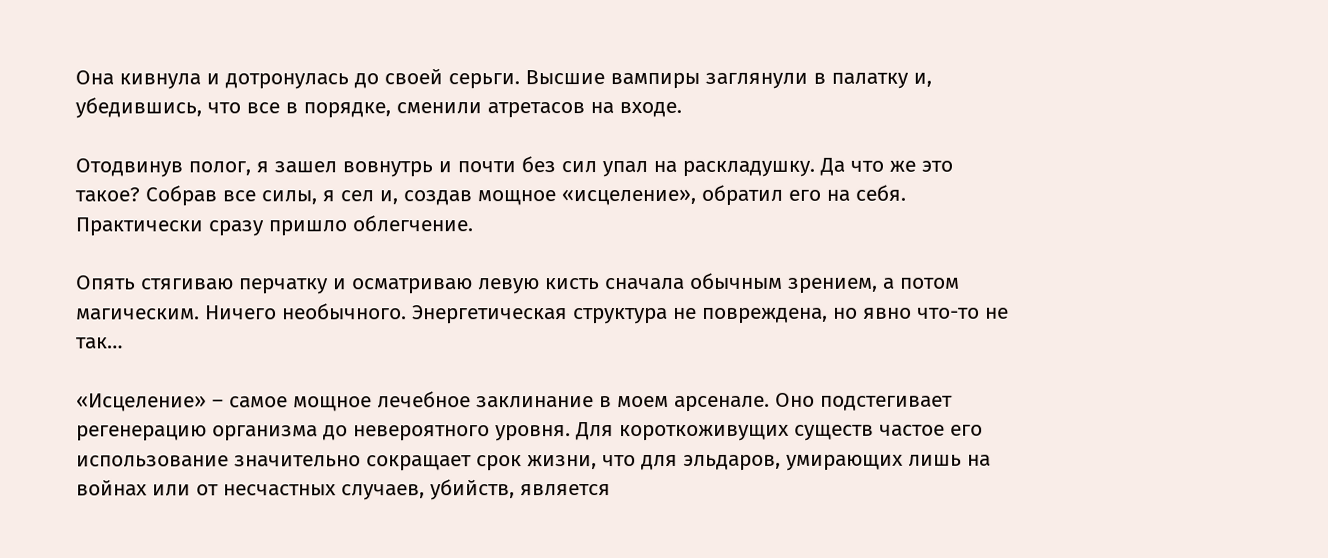Она кивнула и дотронулась до своей серьги. Высшие вампиры заглянули в палатку и, убедившись, что все в порядке, сменили атретасов на входе.

Отодвинув полог, я зашел вовнутрь и почти без сил упал на раскладушку. Да что же это такое? Собрав все силы, я сел и, создав мощное «исцеление», обратил его на себя. Практически сразу пришло облегчение.

Опять стягиваю перчатку и осматриваю левую кисть сначала обычным зрением, а потом магическим. Ничего необычного. Энергетическая структура не повреждена, но явно что-то не так…

«Исцеление» – самое мощное лечебное заклинание в моем арсенале. Оно подстегивает регенерацию организма до невероятного уровня. Для короткоживущих существ частое его использование значительно сокращает срок жизни, что для эльдаров, умирающих лишь на войнах или от несчастных случаев, убийств, является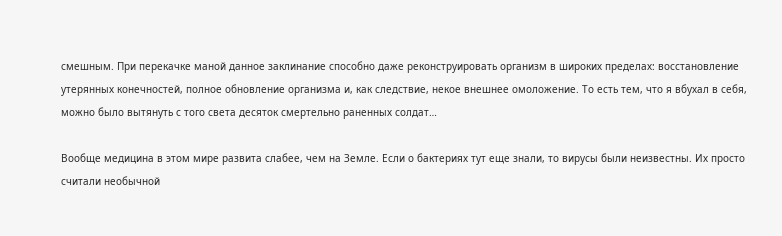смешным. При перекачке маной данное заклинание способно даже реконструировать организм в широких пределах: восстановление утерянных конечностей, полное обновление организма и, как следствие, некое внешнее омоложение. То есть тем, что я вбухал в себя, можно было вытянуть с того света десяток смертельно раненных солдат…

Вообще медицина в этом мире развита слабее, чем на Земле. Если о бактериях тут еще знали, то вирусы были неизвестны. Их просто считали необычной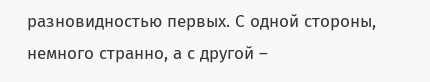разновидностью первых. С одной стороны, немного странно, а с другой –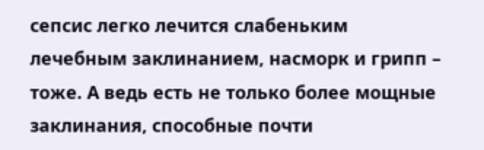сепсис легко лечится слабеньким лечебным заклинанием, насморк и грипп – тоже. А ведь есть не только более мощные заклинания, способные почти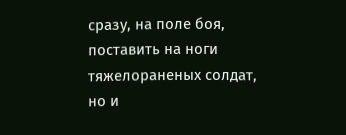сразу, на поле боя, поставить на ноги тяжелораненых солдат, но и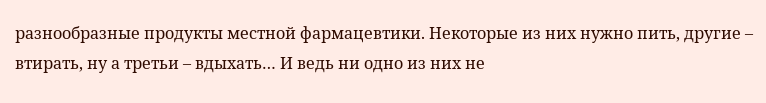разнообразные продукты местной фармацевтики. Некоторые из них нужно пить, другие – втирать, ну а третьи – вдыхать… И ведь ни одно из них не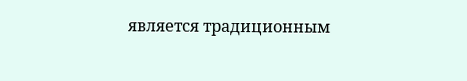является традиционным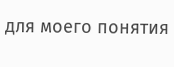для моего понятия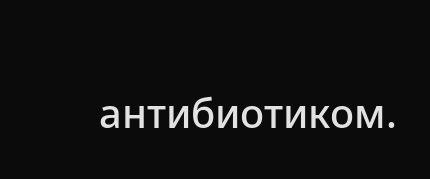антибиотиком.